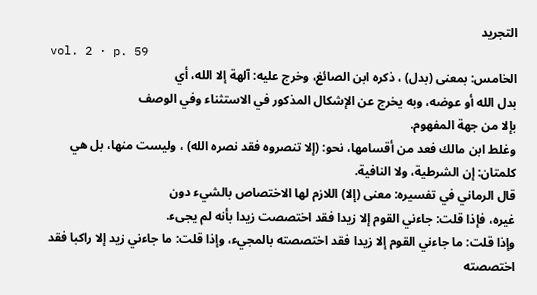التجريد
vol. 2 · p. 59
الخامس: بمعنى (بدل) ، ذكره ابن الصائغ، وخرج عليه: آلهة إلا الله، أي
بدل الله أو عوضه، وبه يخرج عن الإشكال المذكور في الاستثناء وفي الوصف
بإلا من جهة المفهوم.
وغلط ابن مالك فعد من أقسامها، نحو: (إلا تنصروه فقد نصره الله) ، وليست منها، بل هي كلمتان: إن الشرطية، ولا النافية.
قال الرماني في تفسيره: معنى (إلا) اللازم لها الاختصاص بالشيء دون
غيره، فإذا قلت: جاءني القوم إلا زيدا فقد اختصصت زيدا بأنه لم يجىء.
وإذا قلت: ما جاءني القوم إلا زيدا فقد اختصصته بالمجيء، وإذا قلت: ما جاءني زيد إلا راكبا فقد اختصصته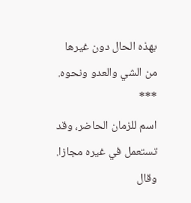بهذه الحال دون غيرها من الشي والعدو ونحوه.
***
اسم للزمان الحاضر، وقد تستعمل في غيره مجازا.
وقال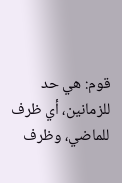قوم: هي حد للزمانين، أي ظرف للماضي، وظرف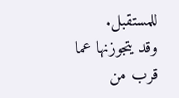للمستقبل.
وقد يتجوزنها عما قرب من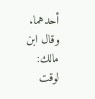أحدهما.
وقال ابن مالك: لوقت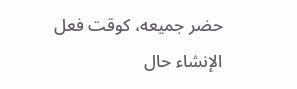حضر جميعه، كوقت فعل الإنشاء حال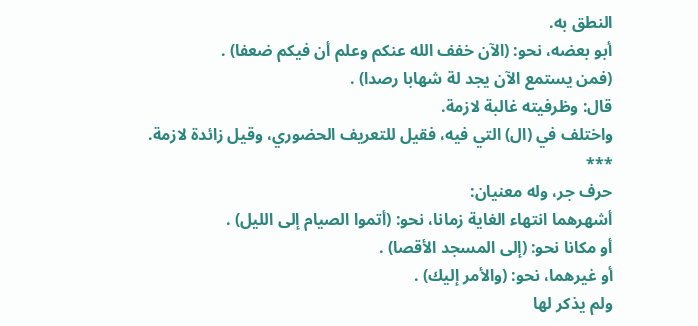النطق به.
أبو بعضه، نحو: (الآن خفف الله عنكم وعلم أن فيكم ضعفا) .
(فمن يستمع الآن يجد لة شهابا رصدا) .
قال: وظرفيته غالبة لازمة.
واختلف في (ال) التي فيه، فقيل للتعريف الحضوري، وقيل زائدة لازمة.
***
حرف جر، وله معنيان:
أشهرهما انتهاء الغاية زمانا، نحو: (أتموا الصيام إلى الليل) .
أو مكانا نحو: (إلى المسجد الأقصا) .
أو غيرهما، نحو: (والأمر إليك) .
ولم يذكر لها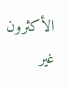الأكثرون غير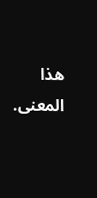هذا المعنى.